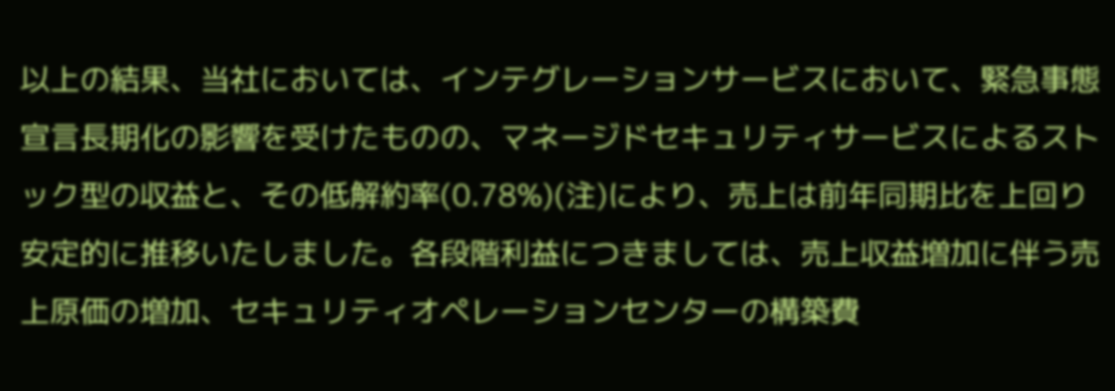以上の結果、当社においては、インテグレーションサービスにおいて、緊急事態宣言長期化の影響を受けたものの、マネージドセキュリティサービスによるストック型の収益と、その低解約率(0.78%)(注)により、売上は前年同期比を上回り安定的に推移いたしました。各段階利益につきましては、売上収益増加に伴う売上原価の増加、セキュリティオペレーションセンターの構築費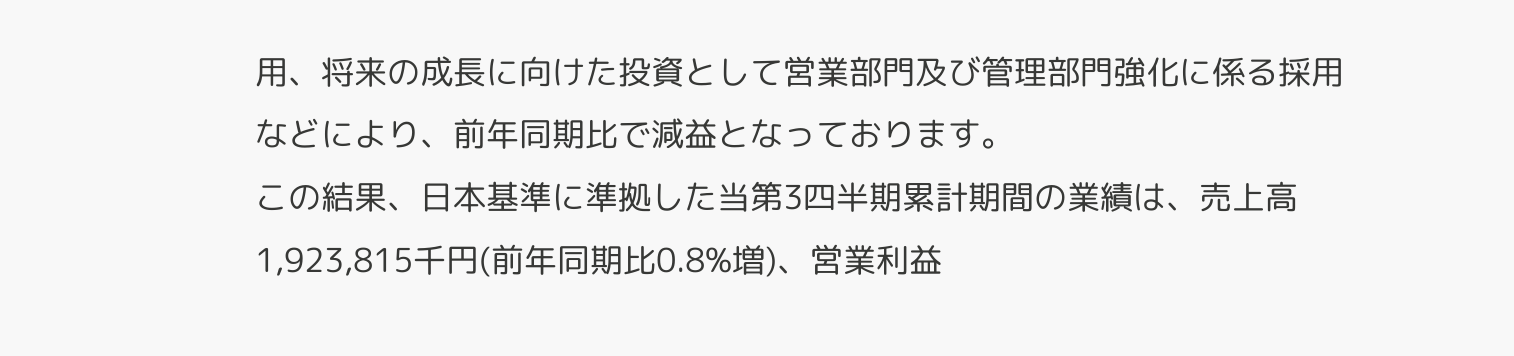用、将来の成長に向けた投資として営業部門及び管理部門強化に係る採用などにより、前年同期比で減益となっております。
この結果、日本基準に準拠した当第3四半期累計期間の業績は、売上高1,923,815千円(前年同期比0.8%増)、営業利益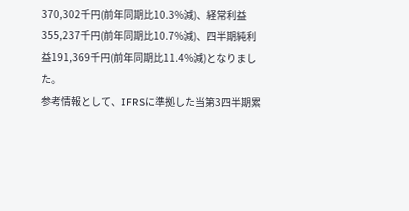370,302千円(前年同期比10.3%減)、経常利益355,237千円(前年同期比10.7%減)、四半期純利益191,369千円(前年同期比11.4%減)となりました。
参考情報として、IFRSに準拠した当第3四半期累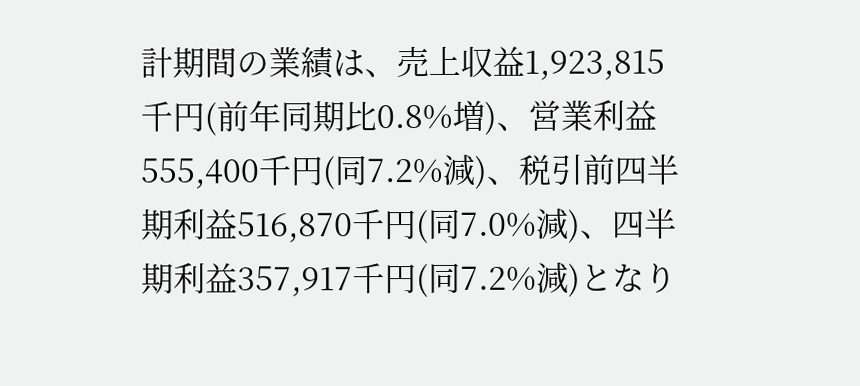計期間の業績は、売上収益1,923,815千円(前年同期比0.8%増)、営業利益555,400千円(同7.2%減)、税引前四半期利益516,870千円(同7.0%減)、四半期利益357,917千円(同7.2%減)となり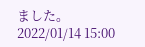ました。
2022/01/14 15:00